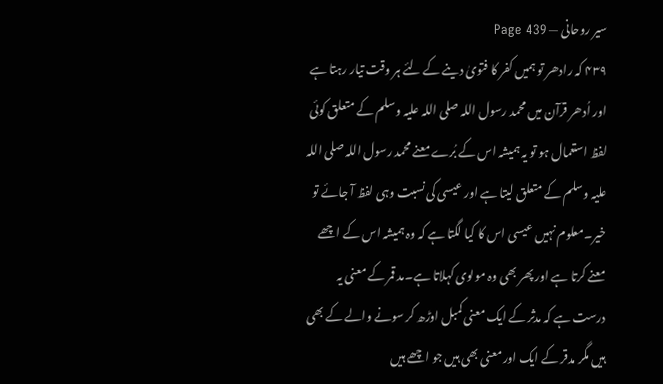سیر روحانی — Page 439
۴۳۹ کہ رادھر تو ہمیں کفر کا فتویٰ دینے کے لئے ہر وقت تیار رہتا ہے اور اُدھر قرآن میں محمد رسول اللہ صلی اللہ علیہ وسلم کے متعلق کوئی لفظ استعمال ہو تو یہ ہمیشہ اس کے بُرے معنے محمد رسول اللہ صلی اللہ علیہ وسلم کے متعلق لیتا ہے اور عیسی کی نسبت وہی لفظ آ جائے تو خیر۔معلوم نہیں عیسی اس کا کیا لگتا ہے کہ وہ ہمیشہ اس کے اچھے معنے کرتا ہے اور پھر بھی وہ مولوی کہلاتا ہے۔مد قمر کے معنی یہ درست ہے کہ مدثر کے ایک معنی کمبل اوڑھ کر سونے والے کے بھی ہیں مگر مدقر کے ایک اور معنی بھی ہیں جو اچھے ہیں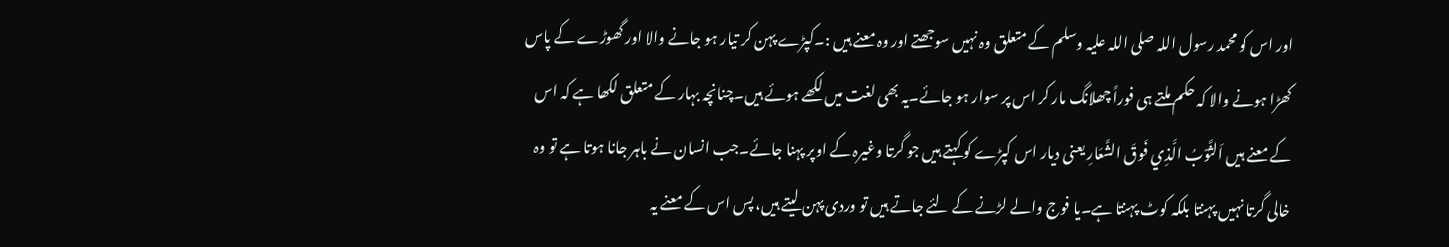اور اس کو محمد رسول اللہ صلی اللہ علیہ وسلم کے متعلق وہ نہیں سوجھتے اور وہ معنے ہیں :۔کپڑے پہن کر تیار ہو جانے والا اور گھوڑے کے پاس کھڑا ہونے والا کہ حکم ملتے ہی فوراً چھلانگ مار کر اس پر سوار ہو جائے۔یہ بھی لغت میں لکھے ہوئے ہیں۔چنانچہ بہار کے متعلق لکھا ہے کہ اس کے معنے ہیں اَلثَّوْبُ الَّذِي فَوقَ الشَّعَارِ یعنی دیار اس کپڑے کو کہتے ہیں جو گرتا وغیرہ کے اوپر پہنا جائے۔جب انسان نے باہر جانا ہوتا ہے تو وہ خالی گرتا نہیں پہنتا بلکہ کوٹ پہنتا ہے۔یا فوج والے لڑنے کے لئے جاتے ہیں تو وردی پہن لیتے ہیں، پس اس کے معنے یہ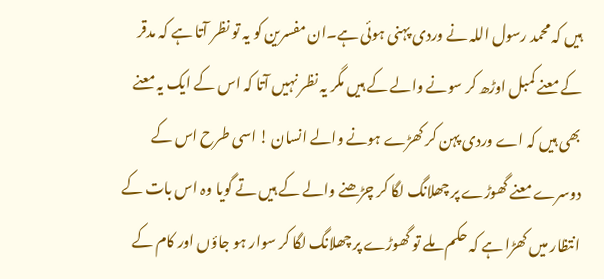ہیں کہ محمد رسول اللہ نے وردی پہنی ہوئی ہے۔ان مفسرین کو یہ تو نظر آتا ہے کہ مدقر کے معنے کمبل اوڑھ کر سونے والے کے ہیں مگر یہ نظر نہیں آتا کہ اس کے ایک یہ معنے بھی ہیں کہ اے وردی پہن کر کھڑے ہونے والے انسان ! اسی طرح اس کے دوسرے معنے گھوڑے پر چھلانگ لگا کر چڑھنے والے کے ہیں تے گویا وہ اس بات کے انتظار میں کھڑا ہے کہ حکم ملے تو گھوڑے پر چھلانگ لگا کر سوار ہو جاؤں اور کام کے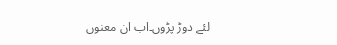لئے دوڑ پڑوں۔اب ان معنوں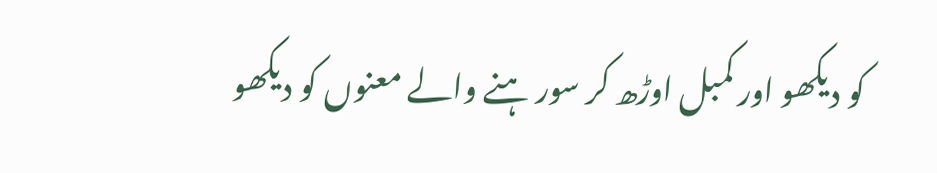کو دیکھو اور کمبل اوڑھ کر سور ہنے والے معنوں کو دیکھو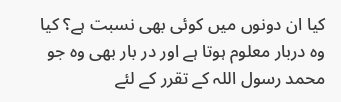کیا ان دونوں میں کوئی بھی نسبت ہے؟ کیا وہ دربار معلوم ہوتا ہے اور در بار بھی وہ جو محمد رسول اللہ کے تقرر کے لئے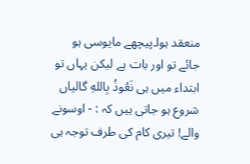منعقد ہوا۔پیچھے مایوسی ہو جائے تو اور بات ہے لیکن یہاں تو ابتداء میں ہی نَعُوذُ بِاللهِ گالیاں شروع ہو جاتی ہیں کہ : - اوسونے والے! تیری کام کی طرف توجہ ہی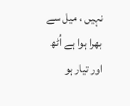نہیں ، میل سے بھرا ہوا ہے اُٹھ اور تیار ہو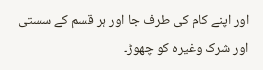اور اپنے کام کی طرف جا اور ہر قسم کے سستی اور شرک وغیرہ کو چھوڑ۔